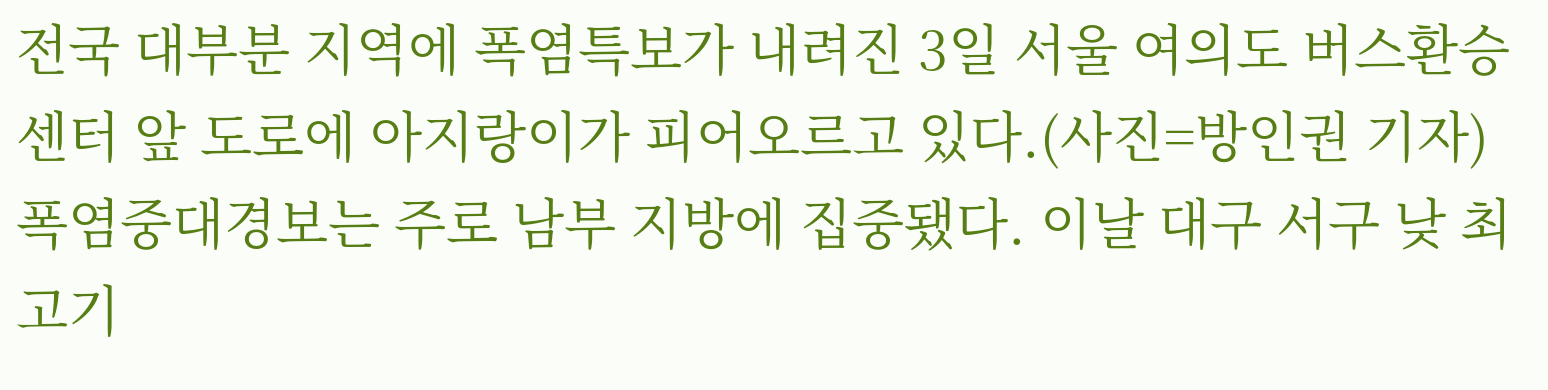전국 대부분 지역에 폭염특보가 내려진 3일 서울 여의도 버스환승센터 앞 도로에 아지랑이가 피어오르고 있다.(사진=방인권 기자)
폭염중대경보는 주로 남부 지방에 집중됐다. 이날 대구 서구 낮 최고기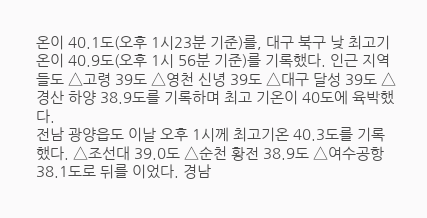온이 40.1도(오후 1시23분 기준)를, 대구 북구 낮 최고기온이 40.9도(오후 1시 56분 기준)를 기록했다. 인근 지역들도 △고령 39도 △영천 신녕 39도 △대구 달성 39도 △경산 하양 38.9도를 기록하며 최고 기온이 40도에 육박했다.
전남 광양읍도 이날 오후 1시께 최고기온 40.3도를 기록했다. △조선대 39.0도 △순천 황전 38.9도 △여수공항 38.1도로 뒤를 이었다. 경남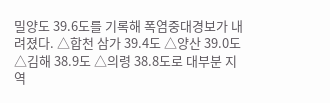밀양도 39.6도를 기록해 폭염중대경보가 내려졌다. △합천 삼가 39.4도 △양산 39.0도 △김해 38.9도 △의령 38.8도로 대부분 지역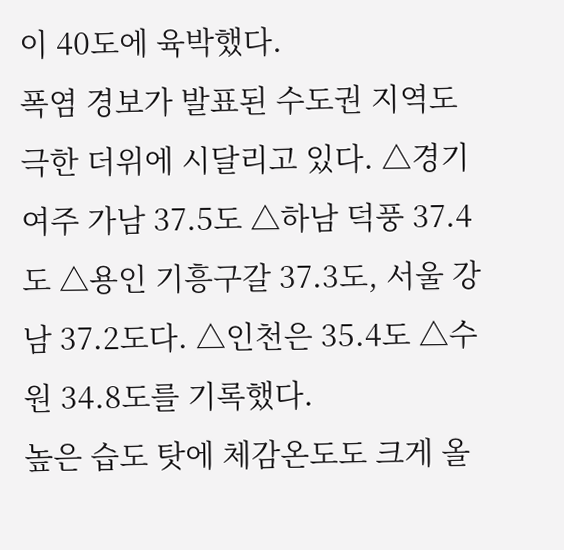이 40도에 육박했다.
폭염 경보가 발표된 수도권 지역도 극한 더위에 시달리고 있다. △경기 여주 가남 37.5도 △하남 덕풍 37.4도 △용인 기흥구갈 37.3도, 서울 강남 37.2도다. △인천은 35.4도 △수원 34.8도를 기록했다.
높은 습도 탓에 체감온도도 크게 올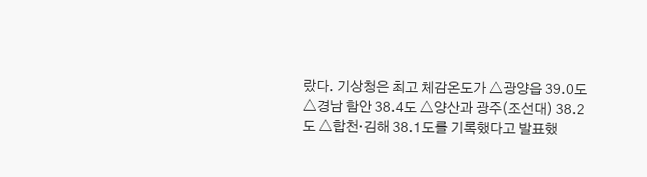랐다. 기상청은 최고 체감온도가 △광양읍 39.0도 △경남 함안 38.4도 △양산과 광주(조선대) 38.2도 △합천·김해 38.1도를 기록했다고 발표했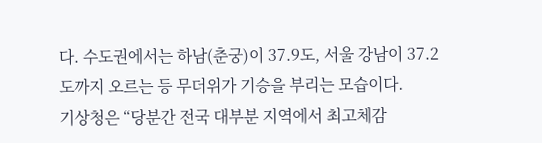다. 수도권에서는 하남(춘궁)이 37.9도, 서울 강남이 37.2도까지 오르는 등 무더위가 기승을 부리는 모습이다.
기상청은 “당분간 전국 대부분 지역에서 최고체감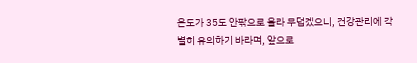온도가 35도 안팎으로 올라 무덥겠으니, 건강관리에 각별히 유의하기 바라며, 앞으로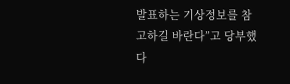발표하는 기상정보를 참고하길 바란다”고 당부했다